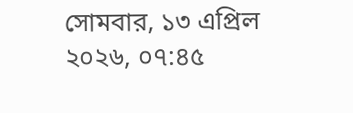সোমবার, ১৩ এপ্রিল ২০২৬, ০৭:৪৫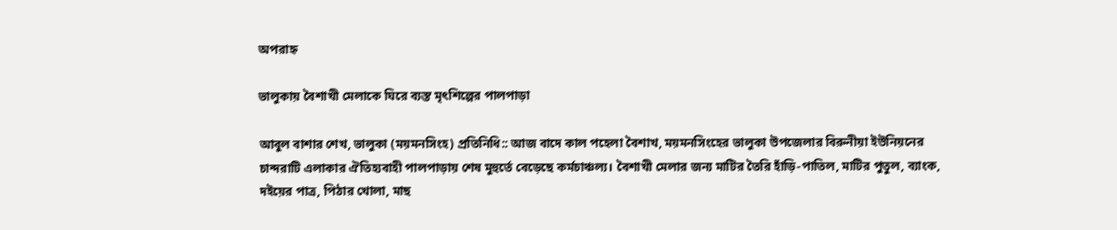অপরাহ্ন

ভালুকায় বৈশাখী মেলাকে ঘিরে ব্যস্ত মৃৎশিল্পের পালপাড়া

আবুল বাশার শেখ, ভালুকা (ময়মনসিংহ) প্রতিনিধি:: আজ বাদে কাল পহেলা বৈশাখ, ময়মনসিংহের ভালুকা উপজেলার বিরুনীয়া ইউনিয়নের চান্দরাটি এলাকার ঐতিহ্যবাহী পালপাড়ায় শেষ মুহুর্তে বেড়েছে কর্মচাঞ্চল্য। বৈশাখী মেলার জন্য মাটির তৈরি হাঁড়ি-পাতিল, মাটির পুতুল, ব্যাংক, দইয়ের পাত্র, পিঠার খোলা, মাছ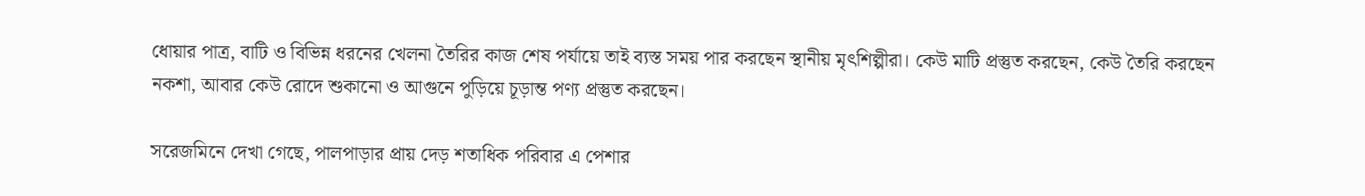ধোয়ার পাত্র, বাটি ও বিভিন্ন ধরনের খেলনা তৈরির কাজ শেষ পর্যায়ে তাই ব্যস্ত সময় পার করছেন স্থানীয় মৃৎশিল্পীরা। কেউ মাটি প্রস্তুত করছেন, কেউ তৈরি করছেন নকশা, আবার কেউ রোদে শুকানো ও আগুনে পুড়িয়ে চূড়ান্ত পণ্য প্রস্তুত করছেন।

সরেজমিনে দেখা গেছে, পালপাড়ার প্রায় দেড় শতাধিক পরিবার এ পেশার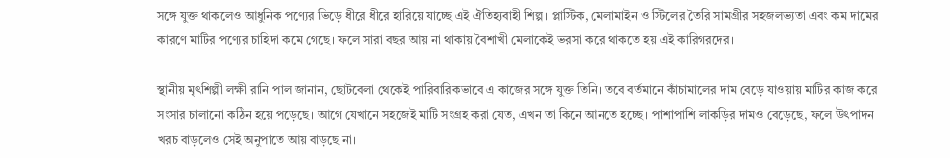সঙ্গে যুক্ত থাকলেও আধুনিক পণ্যের ভিড়ে ধীরে ধীরে হারিয়ে যাচ্ছে এই ঐতিহ্যবাহী শিল্প। প্লাস্টিক, মেলামাইন ও স্টিলের তৈরি সামগ্রীর সহজলভ্যতা এবং কম দামের কারণে মাটির পণ্যের চাহিদা কমে গেছে। ফলে সারা বছর আয় না থাকায় বৈশাখী মেলাকেই ভরসা করে থাকতে হয় এই কারিগরদের।

স্থানীয় মৃৎশিল্পী লক্ষী রানি পাল জানান, ছোটবেলা থেকেই পারিবারিকভাবে এ কাজের সঙ্গে যুক্ত তিনি। তবে বর্তমানে কাঁচামালের দাম বেড়ে যাওয়ায় মাটির কাজ করে সংসার চালানো কঠিন হয়ে পড়েছে। আগে যেখানে সহজেই মাটি সংগ্রহ করা যেত, এখন তা কিনে আনতে হচ্ছে। পাশাপাশি লাকড়ির দামও বেড়েছে, ফলে উৎপাদন খরচ বাড়লেও সেই অনুপাতে আয় বাড়ছে না।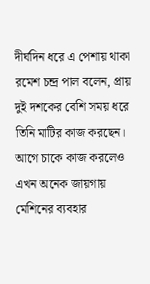দীর্ঘদিন ধরে এ পেশায় থাকা রমেশ চন্দ্র পাল বলেন, প্রায় দুই দশকের বেশি সময় ধরে তিনি মাটির কাজ করছেন। আগে চাকে কাজ করলেও এখন অনেক জায়গায় মেশিনের ব্যবহার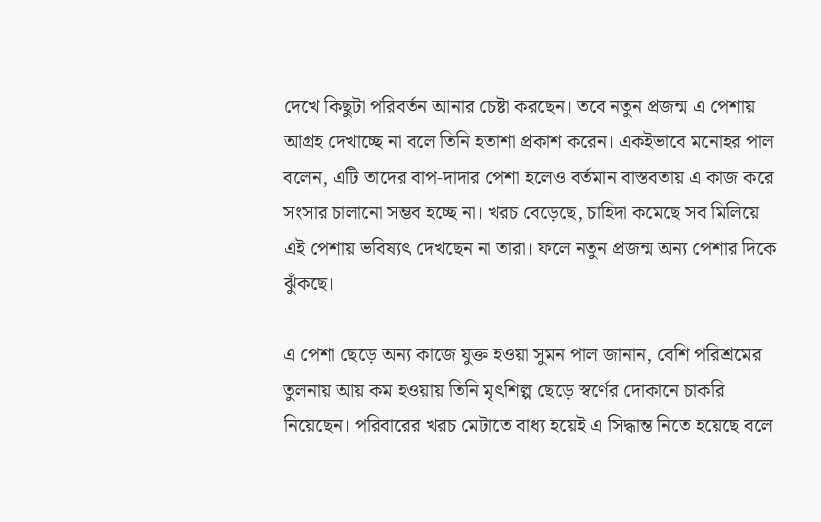দেখে কিছুটা পরিবর্তন আনার চেষ্টা করছেন। তবে নতুন প্রজন্ম এ পেশায় আগ্রহ দেখাচ্ছে না বলে তিনি হতাশা প্রকাশ করেন। একইভাবে মনোহর পাল বলেন, এটি তাদের বাপ-দাদার পেশা হলেও বর্তমান বাস্তবতায় এ কাজ করে সংসার চালানো সম্ভব হচ্ছে না। খরচ বেড়েছে, চাহিদা কমেছে সব মিলিয়ে এই পেশায় ভবিষ্যৎ দেখছেন না তারা। ফলে নতুন প্রজন্ম অন্য পেশার দিকে ঝুঁকছে।

এ পেশা ছেড়ে অন্য কাজে যুক্ত হওয়া সুমন পাল জানান, বেশি পরিশ্রমের তুলনায় আয় কম হওয়ায় তিনি মৃৎশিল্প ছেড়ে স্বর্ণের দোকানে চাকরি নিয়েছেন। পরিবারের খরচ মেটাতে বাধ্য হয়েই এ সিদ্ধান্ত নিতে হয়েছে বলে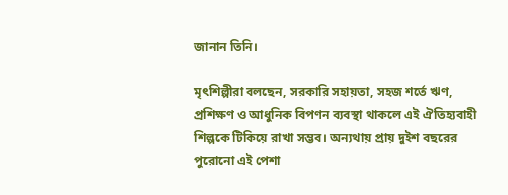জানান তিনি।

মৃৎশিল্পীরা বলছেন, সরকারি সহায়তা, সহজ শর্তে ঋণ, প্রশিক্ষণ ও আধুনিক বিপণন ব্যবস্থা থাকলে এই ঐতিহ্যবাহী শিল্পকে টিকিয়ে রাখা সম্ভব। অন্যথায় প্রায় দুইশ বছরের পুরোনো এই পেশা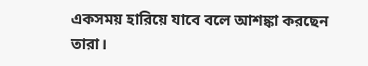একসময় হারিয়ে যাবে বলে আশঙ্কা করছেন তারা।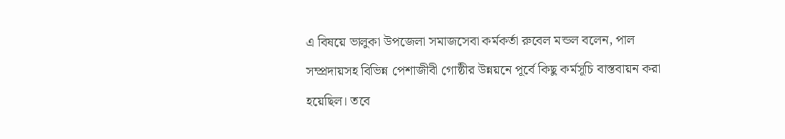এ বিষয়ে ভালুকা উপজেলা সমাজসেবা কর্মকর্তা রুবেল মন্ডল বলেন, পাল সম্প্রদায়সহ বিভিন্ন পেশাজীবী গোষ্ঠীর উন্নয়নে পূর্বে কিছু কর্মসূচি বাস্তবায়ন করা হয়েছিল। তবে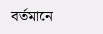বর্তমানে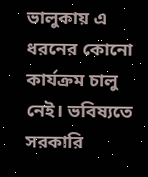ভালুকায় এ ধরনের কোনো কার্যক্রম চালু নেই। ভবিষ্যতে সরকারি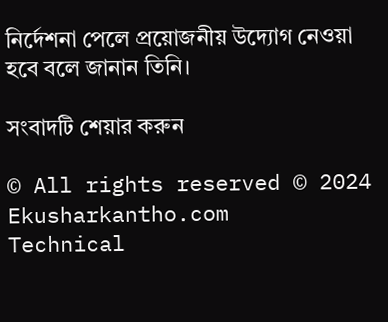নির্দেশনা পেলে প্রয়োজনীয় উদ্যোগ নেওয়া হবে বলে জানান তিনি।

সংবাদটি শেয়ার করুন

© All rights reserved © 2024  Ekusharkantho.com
Technical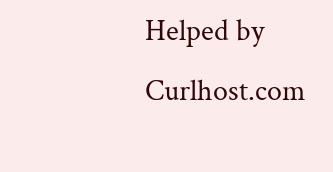Helped by Curlhost.com